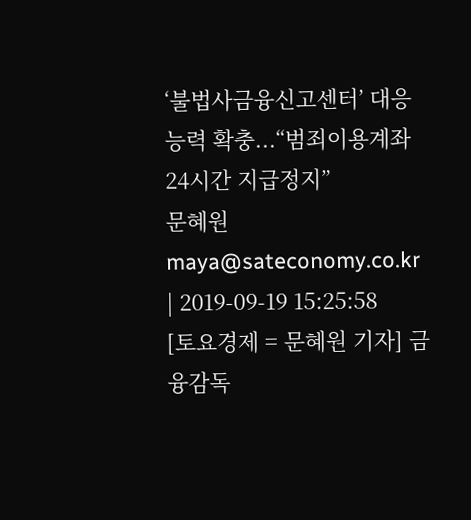‘불법사금융신고센터’ 대응능력 확충...“범죄이용계좌 24시간 지급정지”
문혜원
maya@sateconomy.co.kr | 2019-09-19 15:25:58
[토요경제 = 문혜원 기자] 금융감독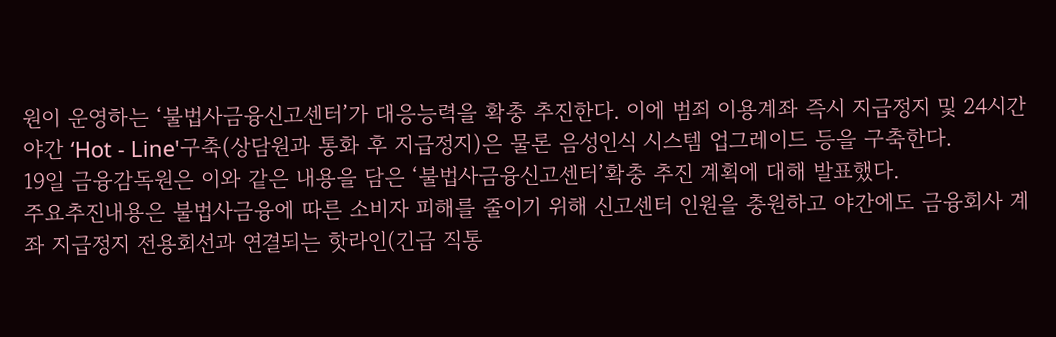원이 운영하는 ‘불법사금융신고센터’가 대응능력을 확충 추진한다. 이에 범죄 이용계좌 즉시 지급정지 및 24시간 야간 ‘Hot - Line'구축(상담원과 통화 후 지급정지)은 물론 음성인식 시스템 업그레이드 등을 구축한다.
19일 금융감독원은 이와 같은 내용을 담은 ‘불법사금융신고센터’확충 추진 계획에 대해 발표했다.
주요추진내용은 불법사금융에 따른 소비자 피해를 줄이기 위해 신고센터 인원을 충원하고 야간에도 금융회사 계좌 지급정지 전용회선과 연결되는 핫라인(긴급 직통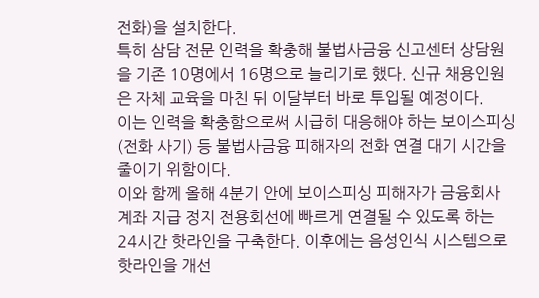전화)을 설치한다.
특히 삼담 전문 인력을 확충해 불법사금융 신고센터 상담원을 기존 10명에서 16명으로 늘리기로 했다. 신규 채용인원은 자체 교육을 마친 뒤 이달부터 바로 투입될 예정이다.
이는 인력을 확충함으로써 시급히 대응해야 하는 보이스피싱(전화 사기) 등 불법사금융 피해자의 전화 연결 대기 시간을 줄이기 위함이다.
이와 함께 올해 4분기 안에 보이스피싱 피해자가 금융회사 계좌 지급 정지 전용회선에 빠르게 연결될 수 있도록 하는 24시간 핫라인을 구축한다. 이후에는 음성인식 시스템으로 핫라인을 개선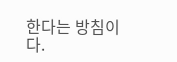한다는 방침이다.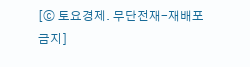[ⓒ 토요경제. 무단전재-재배포 금지]